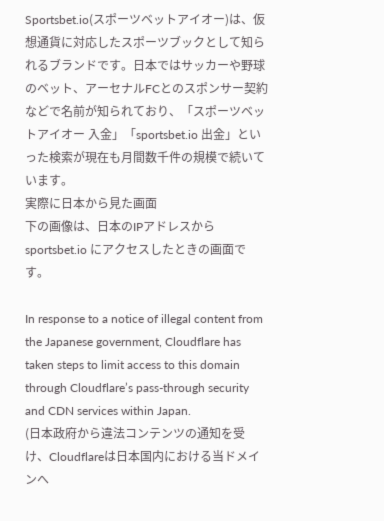Sportsbet.io(スポーツベットアイオー)は、仮想通貨に対応したスポーツブックとして知られるブランドです。日本ではサッカーや野球のベット、アーセナルFCとのスポンサー契約などで名前が知られており、「スポーツベットアイオー 入金」「sportsbet.io 出金」といった検索が現在も月間数千件の規模で続いています。
実際に日本から見た画面
下の画像は、日本のIPアドレスから sportsbet.io にアクセスしたときの画面です。

In response to a notice of illegal content from the Japanese government, Cloudflare has taken steps to limit access to this domain through Cloudflare’s pass-through security and CDN services within Japan.
(日本政府から違法コンテンツの通知を受け、Cloudflareは日本国内における当ドメインへ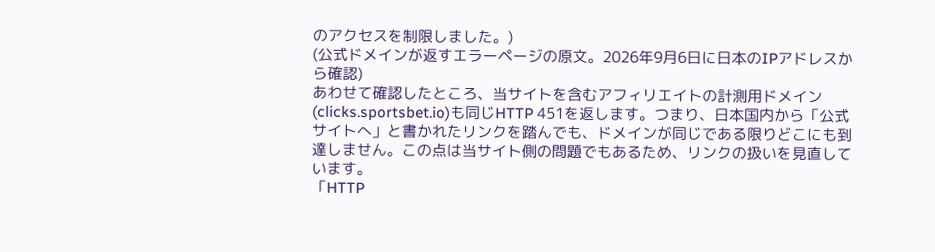のアクセスを制限しました。)
(公式ドメインが返すエラーページの原文。2026年9月6日に日本のIPアドレスから確認)
あわせて確認したところ、当サイトを含むアフィリエイトの計測用ドメイン(clicks.sportsbet.io)も同じHTTP 451を返します。つまり、日本国内から「公式サイトへ」と書かれたリンクを踏んでも、ドメインが同じである限りどこにも到達しません。この点は当サイト側の問題でもあるため、リンクの扱いを見直しています。
「HTTP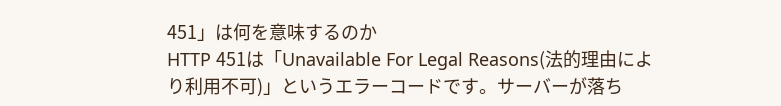451」は何を意味するのか
HTTP 451は「Unavailable For Legal Reasons(法的理由により利用不可)」というエラーコードです。サーバーが落ち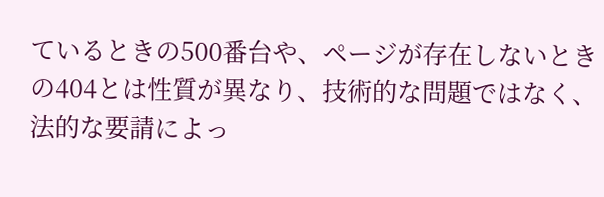ているときの500番台や、ページが存在しないときの404とは性質が異なり、技術的な問題ではなく、法的な要請によっ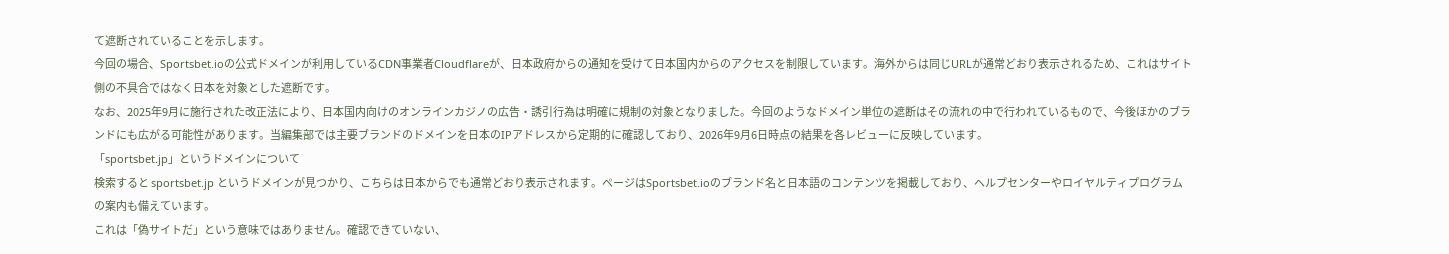て遮断されていることを示します。
今回の場合、Sportsbet.ioの公式ドメインが利用しているCDN事業者Cloudflareが、日本政府からの通知を受けて日本国内からのアクセスを制限しています。海外からは同じURLが通常どおり表示されるため、これはサイト側の不具合ではなく日本を対象とした遮断です。
なお、2025年9月に施行された改正法により、日本国内向けのオンラインカジノの広告・誘引行為は明確に規制の対象となりました。今回のようなドメイン単位の遮断はその流れの中で行われているもので、今後ほかのブランドにも広がる可能性があります。当編集部では主要ブランドのドメインを日本のIPアドレスから定期的に確認しており、2026年9月6日時点の結果を各レビューに反映しています。
「sportsbet.jp」というドメインについて
検索すると sportsbet.jp というドメインが見つかり、こちらは日本からでも通常どおり表示されます。ページはSportsbet.ioのブランド名と日本語のコンテンツを掲載しており、ヘルプセンターやロイヤルティプログラムの案内も備えています。
これは「偽サイトだ」という意味ではありません。確認できていない、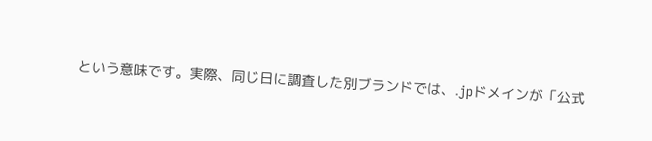という意味です。実際、同じ日に調査した別ブランドでは、.jpドメインが「公式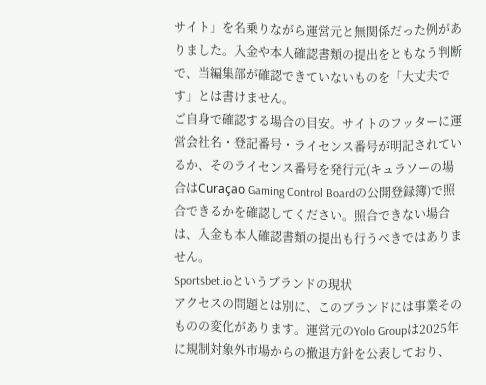サイト」を名乗りながら運営元と無関係だった例がありました。入金や本人確認書類の提出をともなう判断で、当編集部が確認できていないものを「大丈夫です」とは書けません。
ご自身で確認する場合の目安。サイトのフッターに運営会社名・登記番号・ライセンス番号が明記されているか、そのライセンス番号を発行元(キュラソーの場合はCuraçao Gaming Control Boardの公開登録簿)で照合できるかを確認してください。照合できない場合は、入金も本人確認書類の提出も行うべきではありません。
Sportsbet.ioというブランドの現状
アクセスの問題とは別に、このブランドには事業そのものの変化があります。運営元のYolo Groupは2025年に規制対象外市場からの撤退方針を公表しており、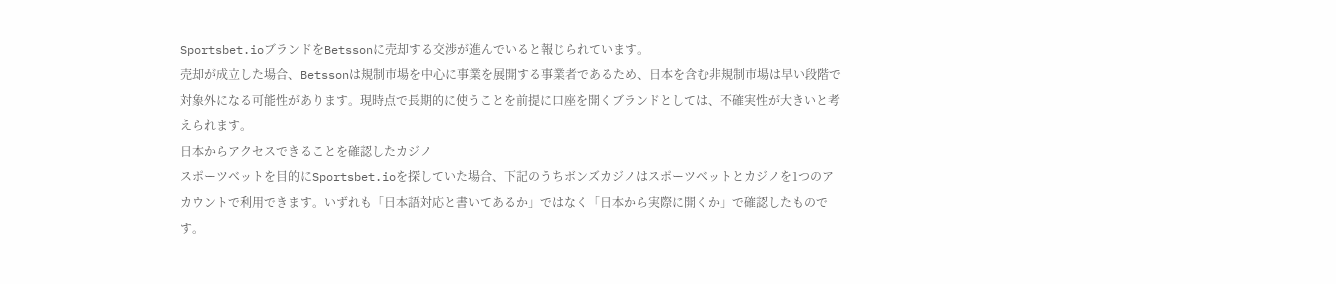Sportsbet.ioブランドをBetssonに売却する交渉が進んでいると報じられています。
売却が成立した場合、Betssonは規制市場を中心に事業を展開する事業者であるため、日本を含む非規制市場は早い段階で対象外になる可能性があります。現時点で長期的に使うことを前提に口座を開くブランドとしては、不確実性が大きいと考えられます。
日本からアクセスできることを確認したカジノ
スポーツベットを目的にSportsbet.ioを探していた場合、下記のうちボンズカジノはスポーツベットとカジノを1つのアカウントで利用できます。いずれも「日本語対応と書いてあるか」ではなく「日本から実際に開くか」で確認したものです。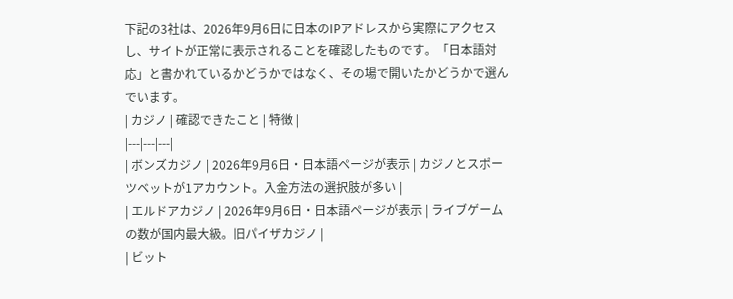下記の3社は、2026年9月6日に日本のIPアドレスから実際にアクセスし、サイトが正常に表示されることを確認したものです。「日本語対応」と書かれているかどうかではなく、その場で開いたかどうかで選んでいます。
| カジノ | 確認できたこと | 特徴 |
|---|---|---|
| ボンズカジノ | 2026年9月6日・日本語ページが表示 | カジノとスポーツベットが1アカウント。入金方法の選択肢が多い |
| エルドアカジノ | 2026年9月6日・日本語ページが表示 | ライブゲームの数が国内最大級。旧パイザカジノ |
| ビット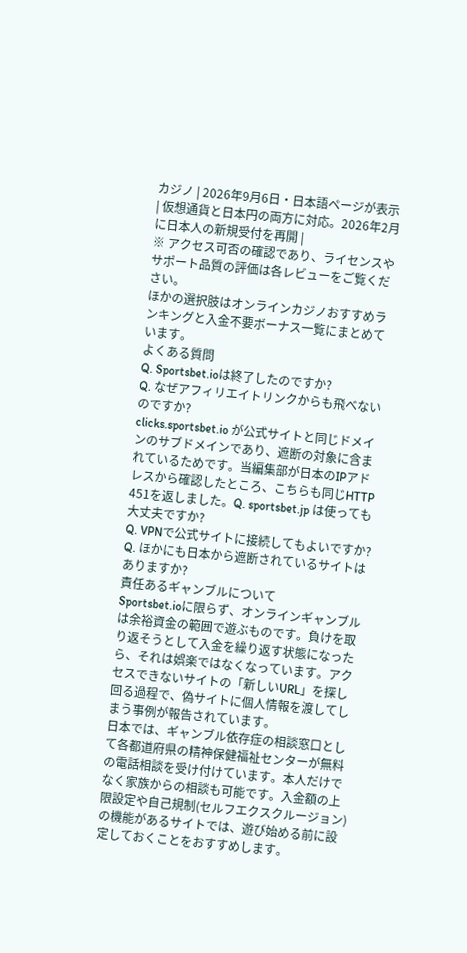カジノ | 2026年9月6日・日本語ページが表示 | 仮想通貨と日本円の両方に対応。2026年2月に日本人の新規受付を再開 |
※ アクセス可否の確認であり、ライセンスやサポート品質の評価は各レビューをご覧ください。
ほかの選択肢はオンラインカジノおすすめランキングと入金不要ボーナス一覧にまとめています。
よくある質問
Q. Sportsbet.ioは終了したのですか?
Q. なぜアフィリエイトリンクからも飛べないのですか?
clicks.sportsbet.io が公式サイトと同じドメインのサブドメインであり、遮断の対象に含まれているためです。当編集部が日本のIPアドレスから確認したところ、こちらも同じHTTP 451を返しました。Q. sportsbet.jp は使っても大丈夫ですか?
Q. VPNで公式サイトに接続してもよいですか?
Q. ほかにも日本から遮断されているサイトはありますか?
責任あるギャンブルについて
Sportsbet.ioに限らず、オンラインギャンブルは余裕資金の範囲で遊ぶものです。負けを取り返そうとして入金を繰り返す状態になったら、それは娯楽ではなくなっています。アクセスできないサイトの「新しいURL」を探し回る過程で、偽サイトに個人情報を渡してしまう事例が報告されています。
日本では、ギャンブル依存症の相談窓口として各都道府県の精神保健福祉センターが無料の電話相談を受け付けています。本人だけでなく家族からの相談も可能です。入金額の上限設定や自己規制(セルフエクスクルージョン)の機能があるサイトでは、遊び始める前に設定しておくことをおすすめします。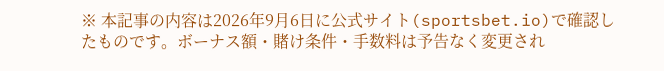※ 本記事の内容は2026年9月6日に公式サイト(sportsbet.io)で確認したものです。ボーナス額・賭け条件・手数料は予告なく変更され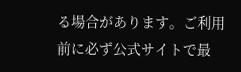る場合があります。ご利用前に必ず公式サイトで最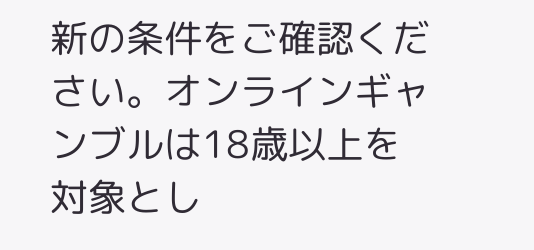新の条件をご確認ください。オンラインギャンブルは18歳以上を対象とし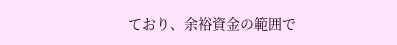ており、余裕資金の範囲で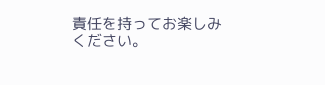責任を持ってお楽しみください。